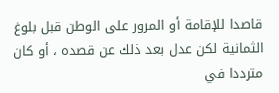قاصدا للإقامة أو المرور على الوطن قبل بلوغ الثمانية لكن عدل بعد ذلك عن قصده ، أو كان مترددا في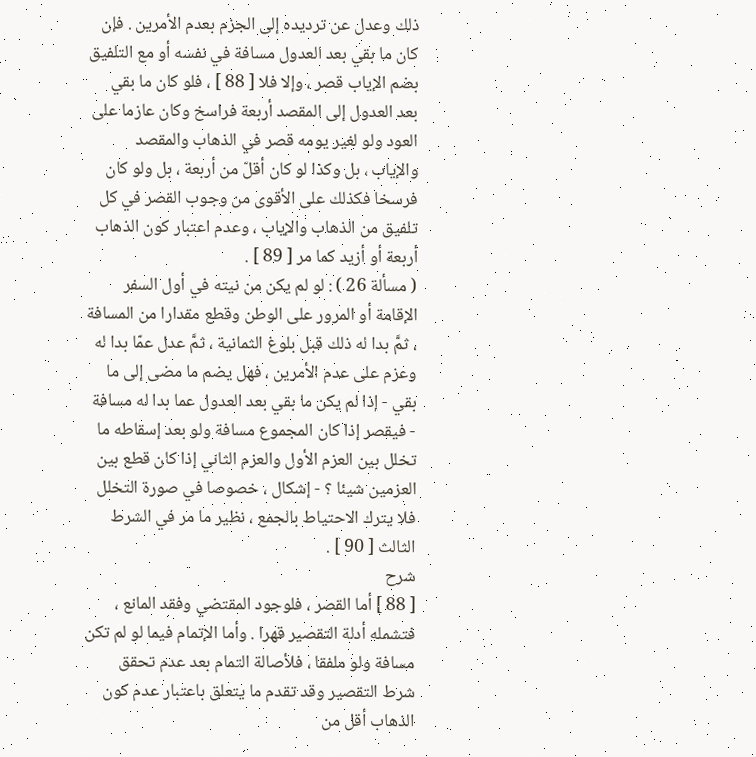ذلك وعدل عن ترديده إلى الجزم بعدم الأمرين . فإن كان ما بقي بعد العدول مسافة في نفسه أو مع التلفيق بضم الإياب قصر ، وإلا فلا [ 88 ] ، فلو كان ما بقي بعد العدول إلى المقصد أربعة فراسخ وكان عازما على العود ولو لغير يومه قصر في الذهاب والمقصد والإياب ، بل وكذا لو كان أقلّ من أربعة ، بل ولو كان فرسخا فكذلك على الأقوى من وجوب القصر في كل تلفيق من الذهاب والإياب ، وعدم اعتبار كون الذهاب أربعة أو أزيد كما مر [ 89 ] .
( مسألة 26 ) : لو لم يكن من نيته في أول السفر الإقامة أو المرور على الوطن وقطع مقدارا من المسافة ، ثمَّ بدا له ذلك قبل بلوغ الثمانية ، ثمَّ عدل عمّا بدا له وعزم على عدم الأمرين ، فهل يضم ما مضى إلى ما بقي - إذا لم يكن ما بقي بعد العدول عما بدا له مسافة - فيقصر إذا كان المجموع مسافة ولو بعد إسقاطه ما تخلل بين العزم الأول والعزم الثاني إذا كان قطع بين العزمين شيئا ؟ - إشكال ، خصوصا في صورة التخلل فلا يترك الاحتياط بالجمع ، نظير ما مر في الشرط الثالث [ 90 ] .
شرح
[ 88 ] أما القصر ، فلوجود المقتضي وفقد المانع ، فتشمله أدلة التقصير قهرا . وأما الإتمام فيما لو لم تكن مسافة ولو ملفقا ، فلأصالة التمام بعد عدم تحقق شرط التقصير وقد تقدم ما يتعلق باعتبار عدم كون الذهاب أقل من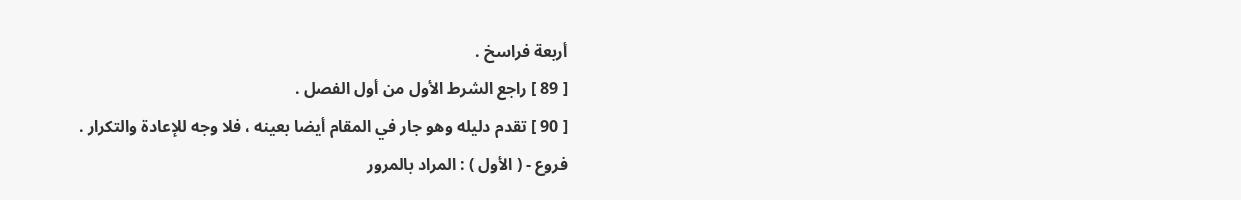أربعة فراسخ .
[ 89 ] راجع الشرط الأول من أول الفصل .
[ 90 ] تقدم دليله وهو جار في المقام أيضا بعينه ، فلا وجه للإعادة والتكرار .
فروع - ( الأول ) : المراد بالمرور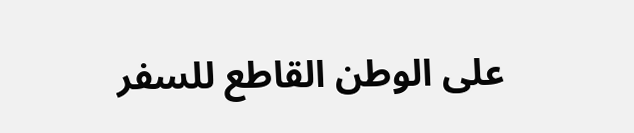على الوطن القاطع للسفر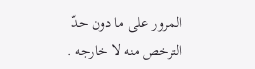المرور على ما دون حدّ الترخص منه لا خارجه .